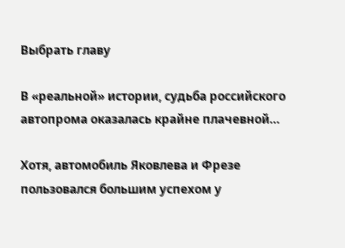Выбрать главу

В «реальной» истории, судьба российского автопрома оказалась крайне плачевной…

Хотя, автомобиль Яковлева и Фрезе пользовался большим успехом у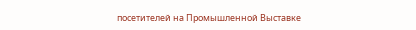посетителей на Промышленной Выставке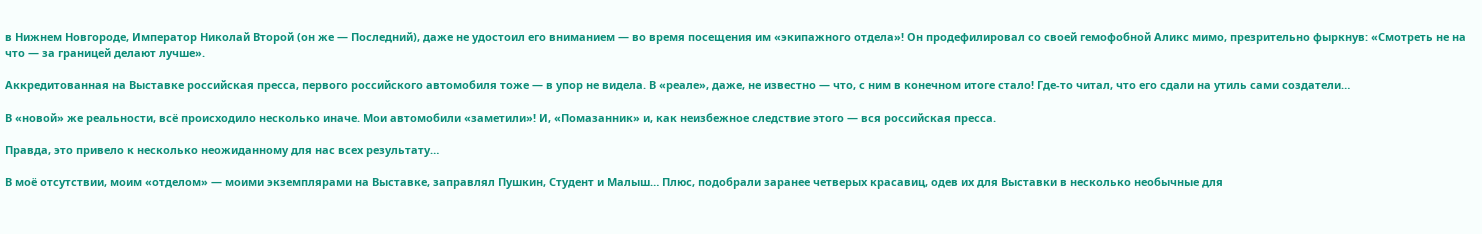в Нижнем Новгороде, Император Николай Второй (он же — Последний), даже не удостоил его вниманием — во время посещения им «экипажного отдела»! Он продефилировал со своей гемофобной Аликс мимо, презрительно фыркнув: «Смотреть не на что — за границей делают лучше».

Аккредитованная на Выставке российская пресса, первого российского автомобиля тоже — в упор не видела. В «реале», даже, не известно — что, с ним в конечном итоге стало! Где-то читал, что его сдали на утиль сами создатели…

В «новой» же реальности, всё происходило несколько иначе. Мои автомобили «заметили»! И, «Помазанник» и, как неизбежное следствие этого — вся российская пресса.

Правда, это привело к несколько неожиданному для нас всех результату…

В моё отсутствии, моим «отделом» — моими экземплярами на Выставке, заправлял Пушкин, Студент и Малыш… Плюс, подобрали заранее четверых красавиц, одев их для Выставки в несколько необычные для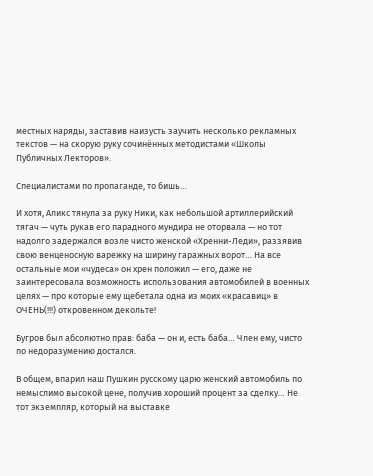местных наряды, заставив наизусть заучить несколько рекламных текстов — на скорую руку сочинённых методистами «Школы Публичных Лекторов».

Специалистами по пропаганде, то бишь…

И хотя, Аликс тянула за руку Ники, как небольшой артиллерийский тягач — чуть рукав его парадного мундира не оторвала — но тот надолго задержался возле чисто женской «Хренни-Леди», раззявив свою венценосную варежку на ширину гаражных ворот… На все остальные мои «чудеса» он хрен положил — его, даже не заинтересовала возможность использования автомобилей в военных целях — про которые ему щебетала одна из моих «красавиц» в ОЧЕНЬ(!!!) откровенном декольте!

Бугров был абсолютно прав: баба — он и, есть баба… Член ему, чисто по недоразумению достался.

В общем, впарил наш Пушкин русскому царю женский автомобиль по немыслимо высокой цене, получив хороший процент за сделку… Не тот экземпляр, который на выставке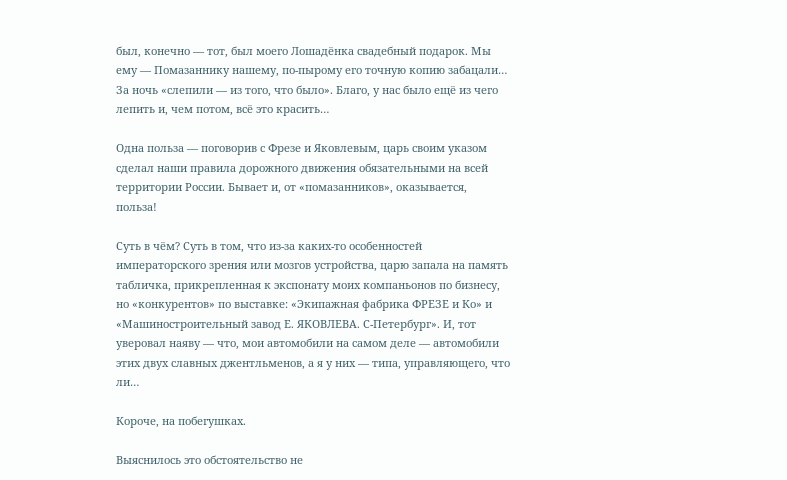был, конечно — тот, был моего Лошадёнка свадебный подарок. Мы ему — Помазаннику нашему, по-пырому его точную копию забацали… За ночь «слепили — из того, что было». Благо, у нас было ещё из чего лепить и, чем потом, всё это красить…

Одна польза — поговорив с Фрезе и Яковлевым, царь своим указом сделал наши правила дорожного движения обязательными на всей территории России. Бывает и, от «помазанников», оказывается, польза!

Суть в чём? Суть в том, что из-за каких-то особенностей императорского зрения или мозгов устройства, царю запала на память табличка, прикрепленная к экспонату моих компаньонов по бизнесу, но «конкурентов» по выставке: «Экипажная фабрика ФРЕЗЕ и Ко» и «Машиностроительный завод Е. ЯКОВЛЕВА. С-Петербург». И, тот уверовал наяву — что, мои автомобили на самом деле — автомобили этих двух славных джентльменов, а я у них — типа, управляющего, что ли…

Короче, на побегушках.

Выяснилось это обстоятельство не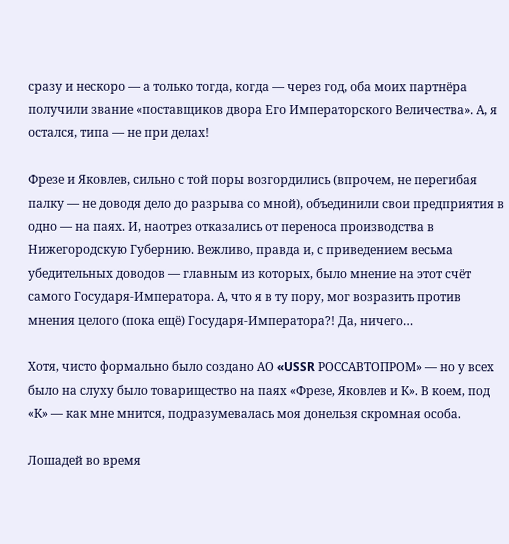сразу и нескоро — а только тогда, когда — через год, оба моих партнёра получили звание «поставщиков двора Его Императорского Величества». А, я остался, типа — не при делах!

Фрезе и Яковлев, сильно с той поры возгордились (впрочем, не перегибая палку — не доводя дело до разрыва со мной), объединили свои предприятия в одно — на паях. И, наотрез отказались от переноса производства в Нижегородскую Губернию. Вежливо, правда и, с приведением весьма убедительных доводов — главным из которых, было мнение на этот счёт самого Государя-Императора. А, что я в ту пору, мог возразить против мнения целого (пока ещё) Государя-Императора?! Да, ничего…

Хотя, чисто формально было создано АО «USSR РОССАВТОПРОМ» — но у всех было на слуху было товарищество на паях «Фрезе, Яковлев и К». В коем, под «К» — как мне мнится, подразумевалась моя донельзя скромная особа.

Лошадей во время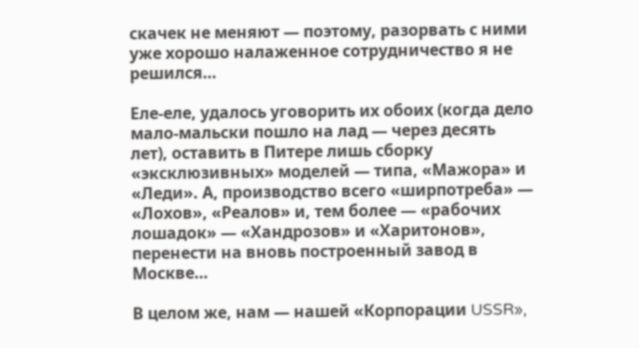скачек не меняют — поэтому, разорвать с ними уже хорошо налаженное сотрудничество я не решился…

Еле-еле, удалось уговорить их обоих (когда дело мало-мальски пошло на лад — через десять лет), оставить в Питере лишь сборку «эксклюзивных» моделей — типа, «Мажора» и «Леди». А, производство всего «ширпотреба» — «Лохов», «Реалов» и, тем более — «рабочих лошадок» — «Хандрозов» и «Харитонов», перенести на вновь построенный завод в Москве…

В целом же, нам — нашей «Корпорации USSR»,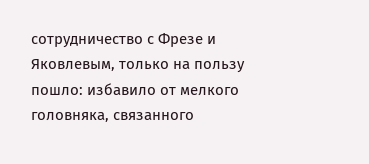сотрудничество с Фрезе и Яковлевым, только на пользу пошло: избавило от мелкого головняка, связанного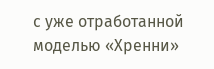с уже отработанной моделью «Хренни»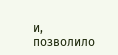и, позволило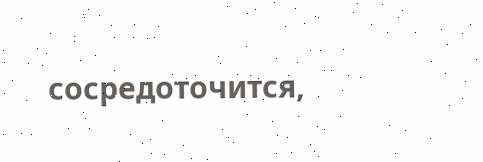сосредоточится,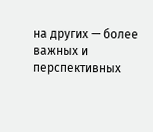на других — более важных и перспективных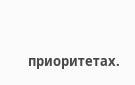приоритетах.